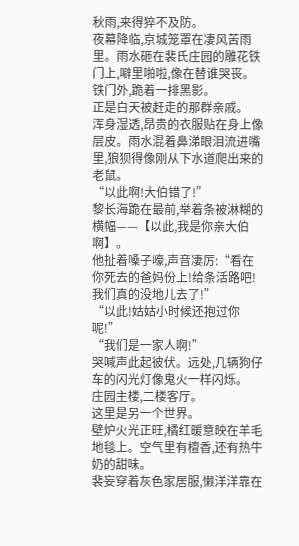秋雨,来得猝不及防。
夜幕降临,京城笼罩在凄风苦雨里。雨水砸在裴氏庄园的雕花铁门上,噼里啪啦,像在替谁哭丧。
铁门外,跪着一排黑影。
正是白天被赶走的那群亲戚。
浑身湿透,昂贵的衣服贴在身上像层皮。雨水混着鼻涕眼泪流进嘴里,狼狈得像刚从下水道爬出来的老鼠。
“以此啊!大伯错了!”
黎长海跪在最前,举着条被淋糊的横幅——【以此,我是你亲大伯啊】。
他扯着嗓子嚎,声音凄厉:“看在你死去的爸妈份上!给条活路吧!我们真的没地儿去了!”
“以此!姑姑小时候还抱过你呢!”
“我们是一家人啊!”
哭喊声此起彼伏。远处,几辆狗仔车的闪光灯像鬼火一样闪烁。
庄园主楼,二楼客厅。
这里是另一个世界。
壁炉火光正旺,橘红暖意映在羊毛地毯上。空气里有檀香,还有热牛奶的甜味。
裴妄穿着灰色家居服,懒洋洋靠在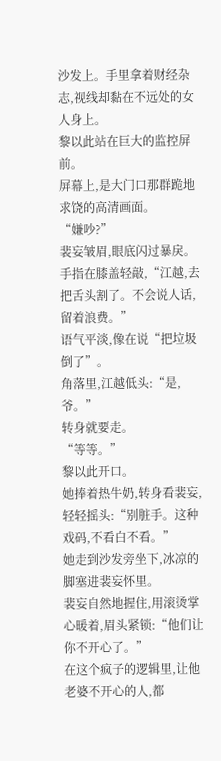沙发上。手里拿着财经杂志,视线却黏在不远处的女人身上。
黎以此站在巨大的监控屏前。
屏幕上,是大门口那群跪地求饶的高清画面。
“嫌吵?”
裴妄皱眉,眼底闪过暴戾。手指在膝盖轻敲,“江越,去把舌头割了。不会说人话,留着浪费。”
语气平淡,像在说“把垃圾倒了”。
角落里,江越低头:“是,爷。”
转身就要走。
“等等。”
黎以此开口。
她捧着热牛奶,转身看裴妄,轻轻摇头:“别脏手。这种戏码,不看白不看。”
她走到沙发旁坐下,冰凉的脚塞进裴妄怀里。
裴妄自然地握住,用滚烫掌心暖着,眉头紧锁:“他们让你不开心了。”
在这个疯子的逻辑里,让他老婆不开心的人,都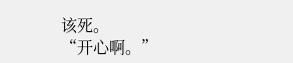该死。
“开心啊。”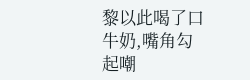黎以此喝了口牛奶,嘴角勾起嘲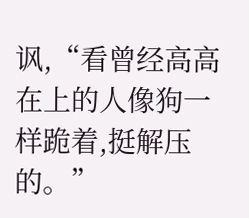讽,“看曾经高高在上的人像狗一样跪着,挺解压的。”